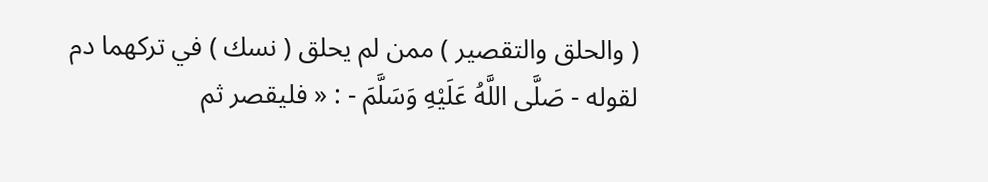( والحلق والتقصير ) ممن لم يحلق ( نسك ) في تركهما دم لقوله - صَلَّى اللَّهُ عَلَيْهِ وَسَلَّمَ - : « فليقصر ثم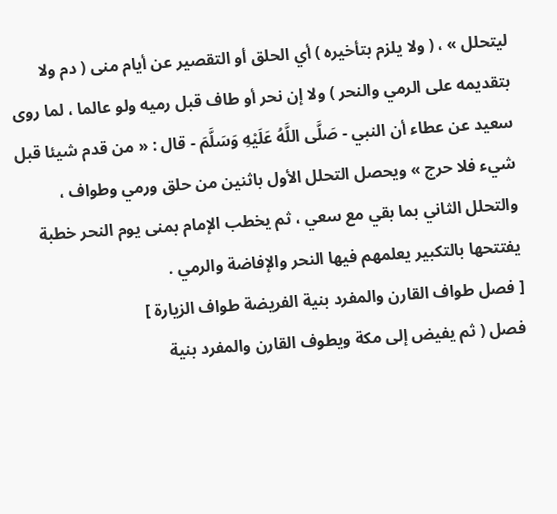ليتحلل » ، ( ولا يلزم بتأخيره ) أي الحلق أو التقصير عن أيام منى ( دم ولا بتقديمه على الرمي والنحر ) ولا إن نحر أو طاف قبل رميه ولو عالما ، لما روى سعيد عن عطاء أن النبي - صَلَّى اللَّهُ عَلَيْهِ وَسَلَّمَ - قال : « من قدم شيئا قبل شيء فلا حرج » ويحصل التحلل الأول باثنين من حلق ورمي وطواف ، والتحلل الثاني بما بقي مع سعي ، ثم يخطب الإمام بمنى يوم النحر خطبة يفتتحها بالتكبير يعلمهم فيها النحر والإفاضة والرمي .
[ فصل طواف القارن والمفرد بنية الفريضة طواف الزيارة ]
فصل ( ثم يفيض إلى مكة ويطوف القارن والمفرد بنية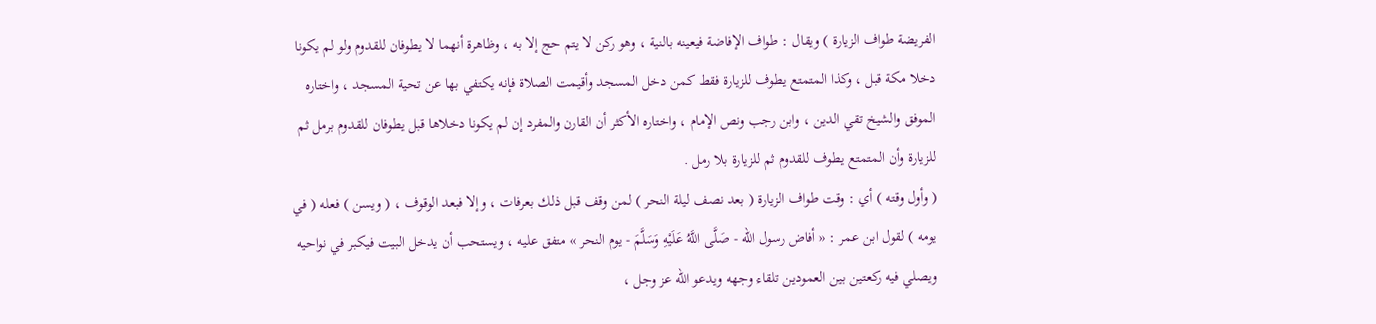الفريضة طواف الزيارة ) ويقال : طواف الإفاضة فيعينه بالنية ، وهو ركن لا يتم حج إلا به ، وظاهرة أنهما لا يطوفان للقدوم ولو لم يكونا دخلا مكة قبل ، وكذا المتمتع يطوف للزيارة فقط كمن دخل المسجد وأقيمت الصلاة فإنه يكتفي بها عن تحية المسجد ، واختاره الموفق والشيخ تقي الدين ، وابن رجب ونص الإمام ، واختاره الأكثر أن القارن والمفرد إن لم يكونا دخلاها قبل يطوفان للقدوم برمل ثم للزيارة وأن المتمتع يطوف للقدوم ثم للزيارة بلا رمل .
( وأول وقته ) أي : وقت طواف الزيارة ( بعد نصف ليلة النحر ) لمن وقف قبل ذلك بعرفات ، وإلا فبعد الوقوف ، ( ويسن ) فعله ( في يومه ) لقول ابن عمر : « أفاض رسول الله - صَلَّى اللَّهُ عَلَيْهِ وَسَلَّمَ - يوم النحر » متفق عليه ، ويستحب أن يدخل البيت فيكبر في نواحيه ويصلي فيه ركعتين بين العمودين تلقاء وجهه ويدعو الله عز وجل ،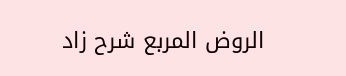الروض المربع شرح زاد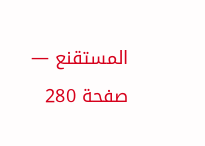المستقنع — صفحة 280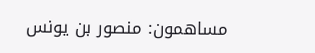مساهمون: منصور بن يونس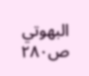البهوتي
ص٢٨٠